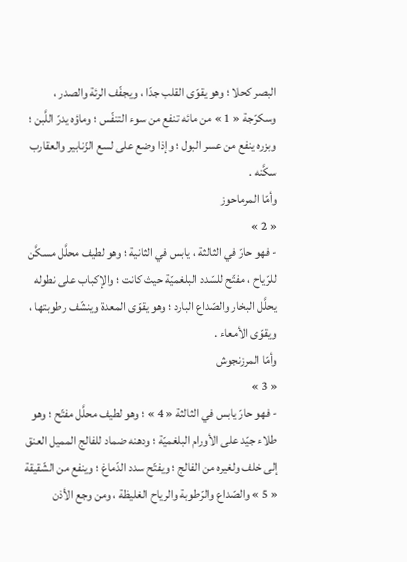البصر كحلا ؛ وهو يقوّى القلب جدّا ، ويجفّف الرئة والصدر ، وسكرّجة « 1 » من مائه تنفع من سوء التنفّس ؛ وماؤه يدرّ اللَّبن ؛ وبزره ينفع من عسر البول ؛ وإذا وضع على لسع الزّنابير والعقارب سكَّنه .
وأمّا المرماحوز
« 2 »
- فهو حارّ في الثالثة ، يابس في الثانية ؛ وهو لطيف محلَّل مسكَّن للرّياح ، مفتّح للسّدد البلغميّة حيث كانت ؛ والإكباب على نطوله يحلَّل البخار والصّداع البارد ؛ وهو يقوّى المعدة وينشّف رطوبتها ، ويقوّى الأمعاء .
وأمّا المرزنجوش
« 3 »
- فهو حارّ يابس في الثالثة « 4 » ؛ وهو لطيف محلَّل مفتّح ؛ وهو طلاء جيّد على الأورام البلغميّة ؛ ودهنه ضماد للفالج المميل العنق إلى خلف ولغيره من الفالج ؛ ويفتّح سدد الدّماغ ؛ وينفع من الشّقيقة « 5 » والصّداع والرّطوبة والرياح الغليظة ، ومن وجع الأذن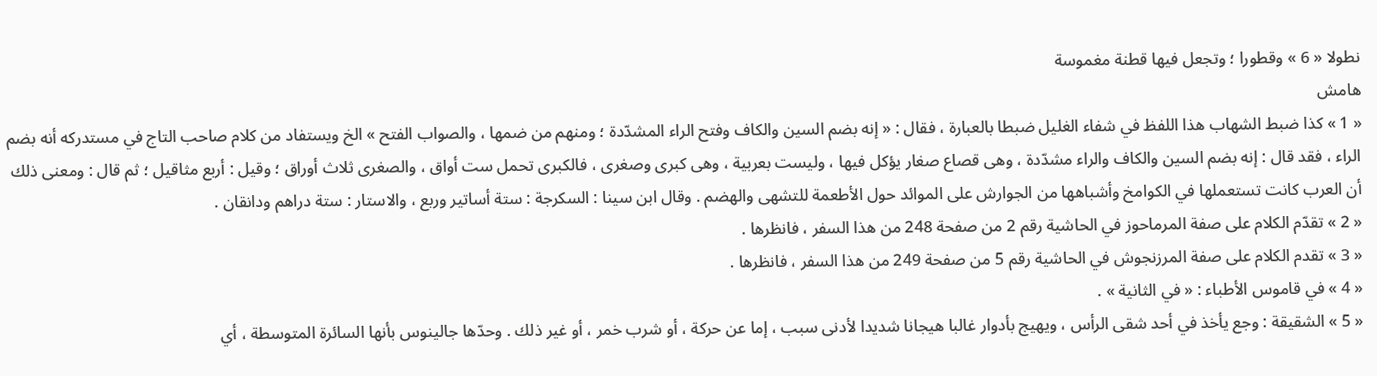نطولا « 6 » وقطورا ؛ وتجعل فيها قطنة مغموسة
هامش
« 1 » كذا ضبط الشهاب هذا اللفظ في شفاء الغليل ضبطا بالعبارة ، فقال : « إنه بضم السين والكاف وفتح الراء المشدّدة ؛ ومنهم من ضمها ، والصواب الفتح » الخ ويستفاد من كلام صاحب التاج في مستدركه أنه بضم الراء ، فقد قال : إنه بضم السين والكاف والراء مشدّدة ، وهى قصاع صغار يؤكل فيها ، وليست بعربية ، وهى كبرى وصغرى ، فالكبرى تحمل ست أواق ، والصغرى ثلاث أوراق ؛ وقيل : أربع مثاقيل ؛ ثم قال : ومعنى ذلك أن العرب كانت تستعملها في الكوامخ وأشباهها من الجوارش على الموائد حول الأطعمة للتشهى والهضم . وقال ابن سينا : السكرجة : ستة أساتير وربع ، والاستار : ستة دراهم ودانقان .
« 2 » تقدّم الكلام على صفة المرماحوز في الحاشية رقم 2 من صفحة 248 من هذا السفر ، فانظرها .
« 3 » تقدم الكلام على صفة المرزنجوش في الحاشية رقم 5 من صفحة 249 من هذا السفر ، فانظرها .
« 4 » في قاموس الأطباء : « في الثانية » .
« 5 » الشقيقة : وجع يأخذ في أحد شقى الرأس ، ويهيج بأدوار غالبا هيجانا شديدا لأدنى سبب ، إما عن حركة ، أو شرب خمر ، أو غير ذلك . وحدّها جالينوس بأنها السائرة المتوسطة ، أي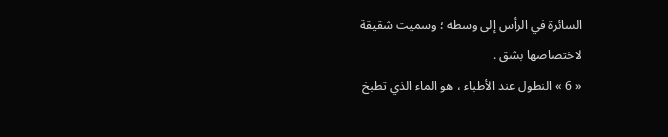السائرة في الرأس إلى وسطه ؛ وسميت شقيقة لاختصاصها بشق .
« 6 » النطول عند الأطباء ، هو الماء الذي تطبخ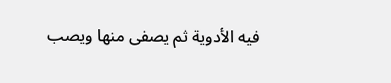فيه الأدوية ثم يصفى منها ويصب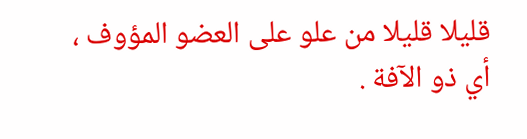قليلا قليلا من علو على العضو المؤوف ، أي ذو الآفة .